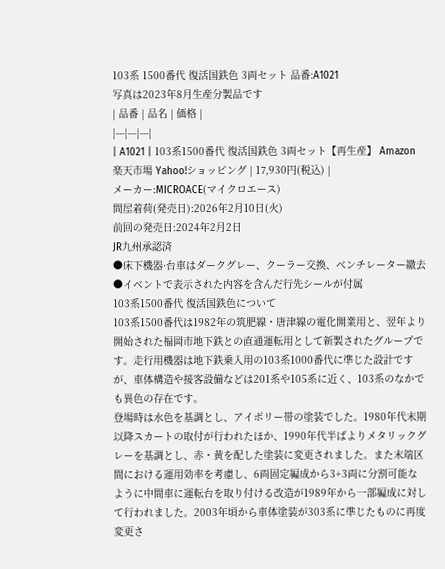103系 1500番代 復活国鉄色 3両セット 品番:A1021
写真は2023年8月生産分製品です
| 品番 | 品名 | 価格 |
|---|---|---|
| A1021 | 103系1500番代 復活国鉄色 3両セット【再生産】 Amazon 楽天市場 Yahoo!ショッピング | 17,930円(税込) |
メーカー:MICROACE(マイクロエース)
問屋着荷(発売日):2026年2月10日(火)
前回の発売日:2024年2月2日
JR九州承認済
●床下機器·台車はダークグレー、クーラー交換、ベンチレーター繳去
●イベントで表示された内容を含んだ行先シールが付属
103系1500番代 復活国鉄色について
103系1500番代は1982年の筑肥線・唐津線の電化開業用と、翌年より開始された福岡市地下鉄との直通運転用として新製されたグループです。走行用機器は地下鉄乗入用の103系1000番代に準じた設計ですが、車体構造や接客設備などは201系や105系に近く、103系のなかでも異色の存在です。
登場時は水色を基調とし、アイボリー帯の塗装でした。1980年代末期以降スカートの取付が行われたほか、1990年代半ばよりメタリックグレーを基調とし、赤・黄を配した塗装に変更されました。また末端区間における運用効率を考慮し、6両固定編成から3+3両に分割可能なように中間車に運転台を取り付ける改造が1989年から一部編成に対して行われました。2003年頃から車体塗装が303系に準じたものに再度変更さ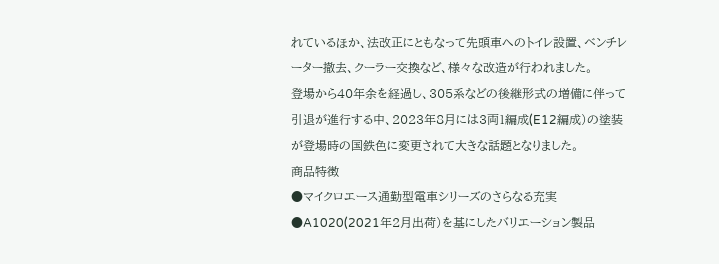れているほか、法改正にともなって先頭車へのトイレ設置、ベンチレーター撤去、クーラー交換など、様々な改造が行われました。
登場から40年余を経過し、305系などの後継形式の増備に伴って引退が進行する中、2023年8月には3両1編成(E12編成)の塗装が登場時の国鉄色に変更されて大きな話題となりました。
商品特徴
●マイクロエース通勤型電車シリーズのさらなる充実
●A1020(2021年2月出荷)を基にしたバリエーション製品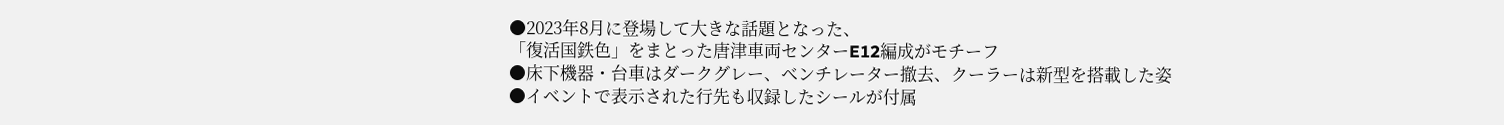●2023年8月に登場して大きな話題となった、
「復活国鉄色」をまとった唐津車両センターE12編成がモチーフ
●床下機器・台車はダークグレー、ベンチレーター撤去、クーラーは新型を搭載した姿
●イベントで表示された行先も収録したシールが付属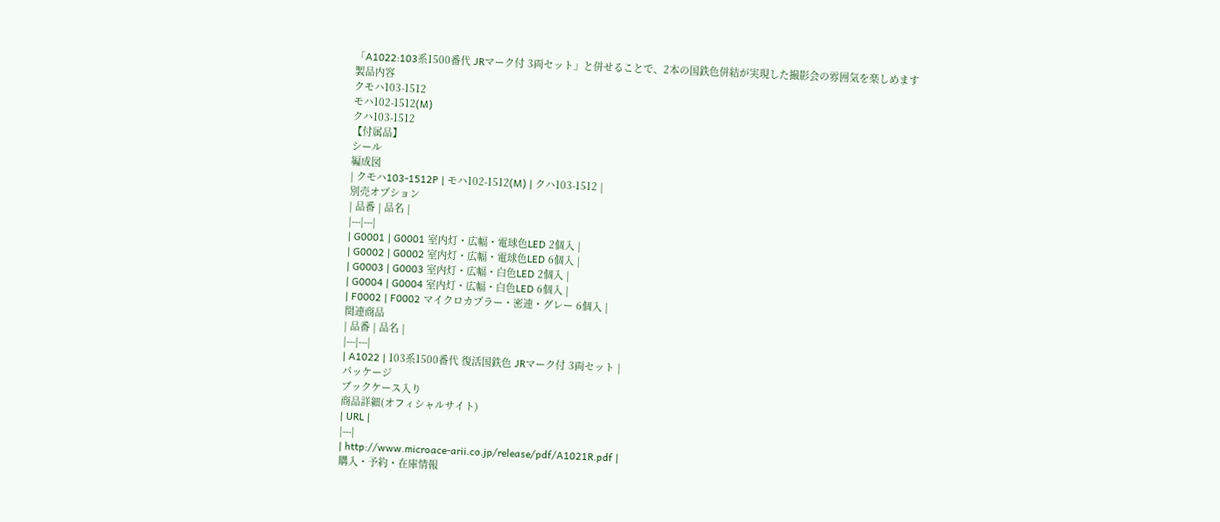「A1022:103系1500番代 JRマーク付 3両セット」と併せることで、2本の国鉄色併結が実現した撮影会の雰囲気を楽しめます
製品内容
クモハ103-1512
モハ102-1512(M)
クハ103-1512
【付属品】
シール
編成図
| クモハ103-1512P | モハ102-1512(M) | クハ103-1512 |
別売オプション
| 品番 | 品名 |
|---|---|
| G0001 | G0001 室内灯・広幅・電球色LED 2個入 |
| G0002 | G0002 室内灯・広幅・電球色LED 6個入 |
| G0003 | G0003 室内灯・広幅・白色LED 2個入 |
| G0004 | G0004 室内灯・広幅・白色LED 6個入 |
| F0002 | F0002 マイクロカプラー・密連・グレー 6個入 |
関連商品
| 品番 | 品名 |
|---|---|
| A1022 | 103系1500番代 復活国鉄色 JRマーク付 3両セット |
パッケージ
ブックケース入り
商品詳細(オフィシャルサイト)
| URL |
|---|
| http://www.microace-arii.co.jp/release/pdf/A1021R.pdf |
購入・予約・在庫情報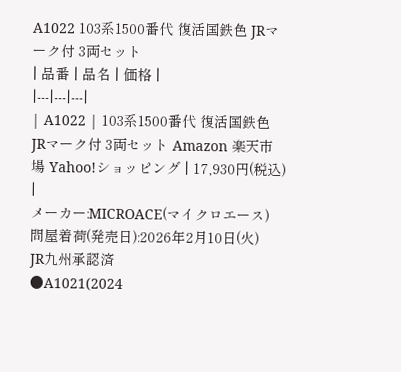A1022 103系1500番代 復活国鉄色 JRマーク付 3両セット
| 品番 | 品名 | 価格 |
|---|---|---|
| A1022 | 103系1500番代 復活国鉄色 JRマーク付 3両セット Amazon 楽天市場 Yahoo!ショッピング | 17,930円(税込) |
メーカー:MICROACE(マイクロエース)
問屋着荷(発売日):2026年2月10日(火)
JR九州承認済
●A1021(2024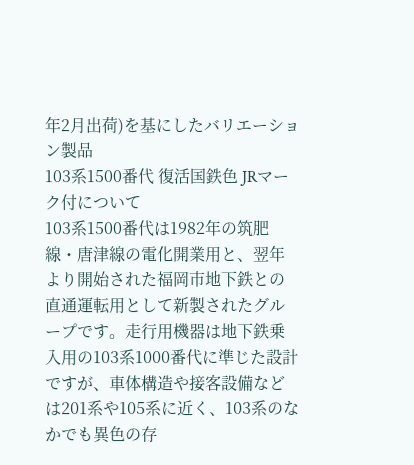年2月出荷)を基にしたバリエーション製品
103系1500番代 復活国鉄色 JRマーク付について
103系1500番代は1982年の筑肥線・唐津線の電化開業用と、翌年より開始された福岡市地下鉄との直通運転用として新製されたグループです。走行用機器は地下鉄乗入用の103系1000番代に準じた設計ですが、車体構造や接客設備などは201系や105系に近く、103系のなかでも異色の存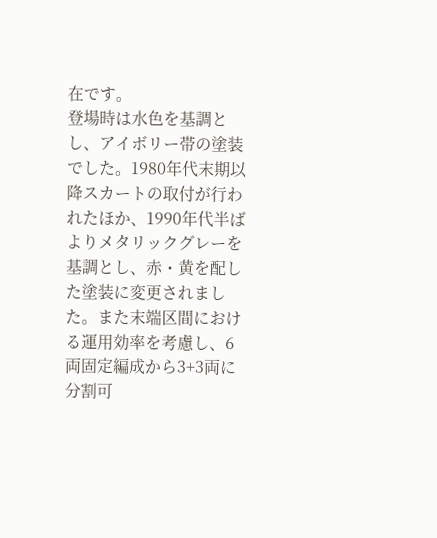在です。
登場時は水色を基調とし、アイボリー帯の塗装でした。1980年代末期以降スカートの取付が行われたほか、1990年代半ばよりメタリックグレーを基調とし、赤・黄を配した塗装に変更されました。また末端区間における運用効率を考慮し、6両固定編成から3+3両に分割可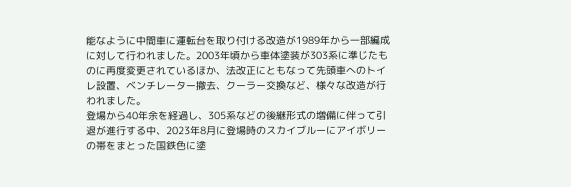能なように中間車に運転台を取り付ける改造が1989年から一部編成に対して行われました。2003年頃から車体塗装が303系に準じたものに再度変更されているほか、法改正にともなって先頭車へのトイレ設置、ベンチレーター撤去、クーラー交換など、様々な改造が行われました。
登場から40年余を経過し、305系などの後継形式の増備に伴って引退が進行する中、2023年8月に登場時のスカイブルーにアイボリーの帯をまとった国鉄色に塗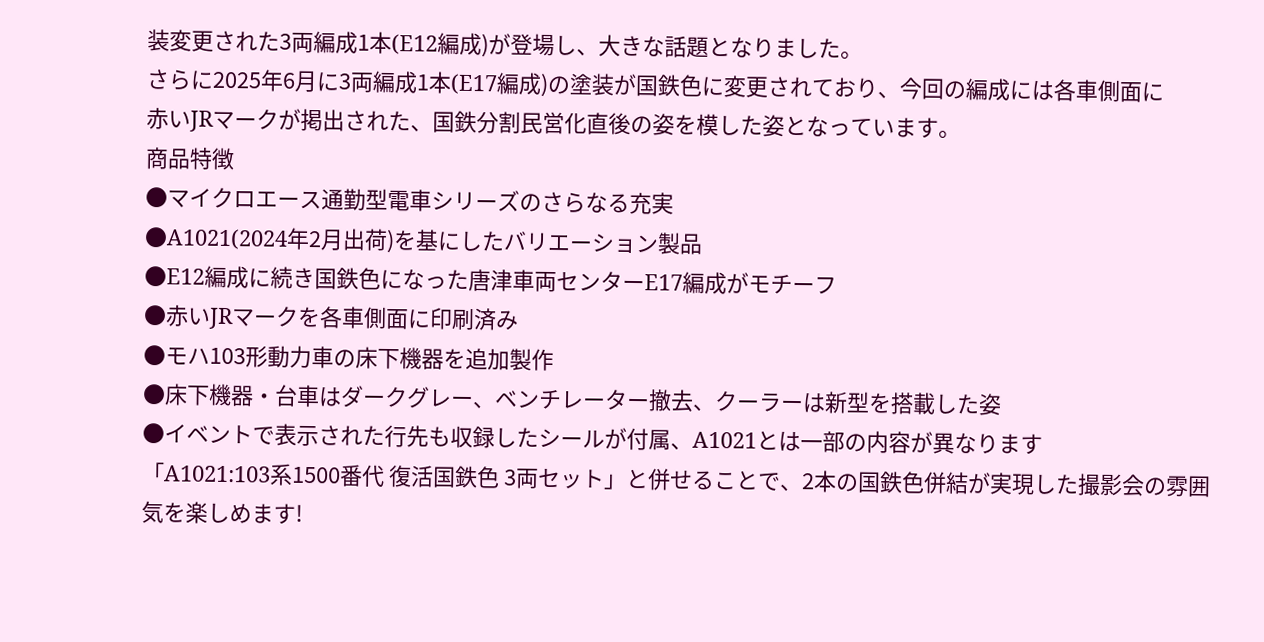装変更された3両編成1本(E12編成)が登場し、大きな話題となりました。
さらに2025年6月に3両編成1本(E17編成)の塗装が国鉄色に変更されており、今回の編成には各車側面に
赤いJRマークが掲出された、国鉄分割民営化直後の姿を模した姿となっています。
商品特徴
●マイクロエース通勤型電車シリーズのさらなる充実
●A1021(2024年2月出荷)を基にしたバリエーション製品
●E12編成に続き国鉄色になった唐津車両センターE17編成がモチーフ
●赤いJRマークを各車側面に印刷済み
●モハ103形動力車の床下機器を追加製作
●床下機器・台車はダークグレー、ベンチレーター撤去、クーラーは新型を搭載した姿
●イベントで表示された行先も収録したシールが付属、A1021とは一部の内容が異なります
「A1021:103系1500番代 復活国鉄色 3両セット」と併せることで、2本の国鉄色併結が実現した撮影会の雰囲気を楽しめます!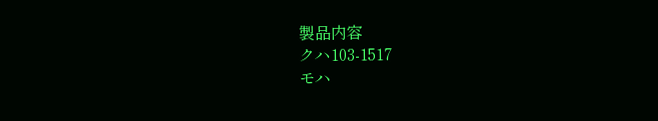製品内容
クハ103-1517
モハ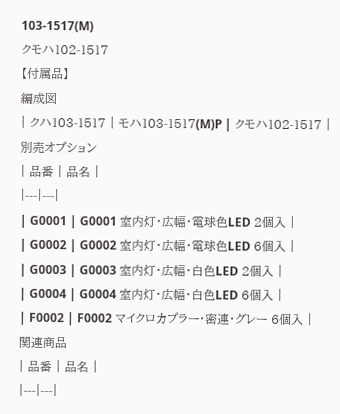103-1517(M)
クモハ102-1517
【付属品】
編成図
| クハ103-1517 | モハ103-1517(M)P | クモハ102-1517 |
別売オプション
| 品番 | 品名 |
|---|---|
| G0001 | G0001 室内灯・広幅・電球色LED 2個入 |
| G0002 | G0002 室内灯・広幅・電球色LED 6個入 |
| G0003 | G0003 室内灯・広幅・白色LED 2個入 |
| G0004 | G0004 室内灯・広幅・白色LED 6個入 |
| F0002 | F0002 マイクロカプラー・密連・グレー 6個入 |
関連商品
| 品番 | 品名 |
|---|---|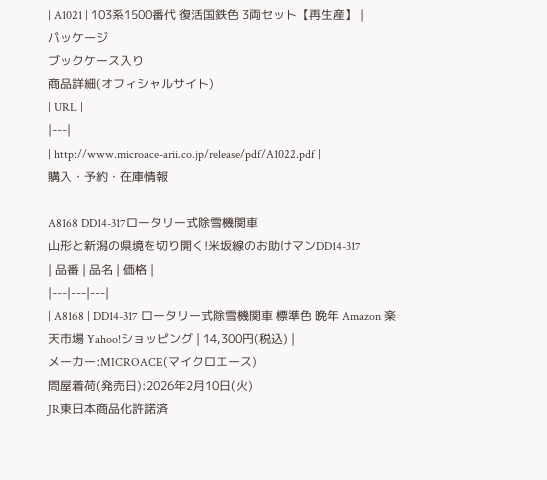| A1021 | 103系1500番代 復活国鉄色 3両セット【再生産】 |
パッケージ
ブックケース入り
商品詳細(オフィシャルサイト)
| URL |
|---|
| http://www.microace-arii.co.jp/release/pdf/A1022.pdf |
購入・予約・在庫情報

A8168 DD14-317ロータリー式除雪機関車
山形と新潟の県境を切り開く!米坂線のお助けマンDD14-317
| 品番 | 品名 | 価格 |
|---|---|---|
| A8168 | DD14-317 ロータリー式除雪機関車 標準色 晩年 Amazon 楽天市場 Yahoo!ショッピング | 14,300円(税込) |
メーカー:MICROACE(マイクロエース)
問屋着荷(発売日):2026年2月10日(火)
JR東日本商品化許諾済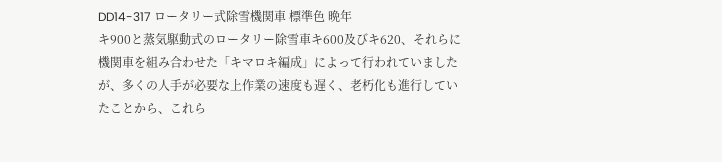DD14-317 ロータリー式除雪機関車 標準色 晩年
キ900と蒸気駆動式のロータリー除雪車キ600及びキ620、それらに機関車を組み合わせた「キマロキ編成」によって行われていましたが、多くの人手が必要な上作業の速度も遅く、老朽化も進行していたことから、これら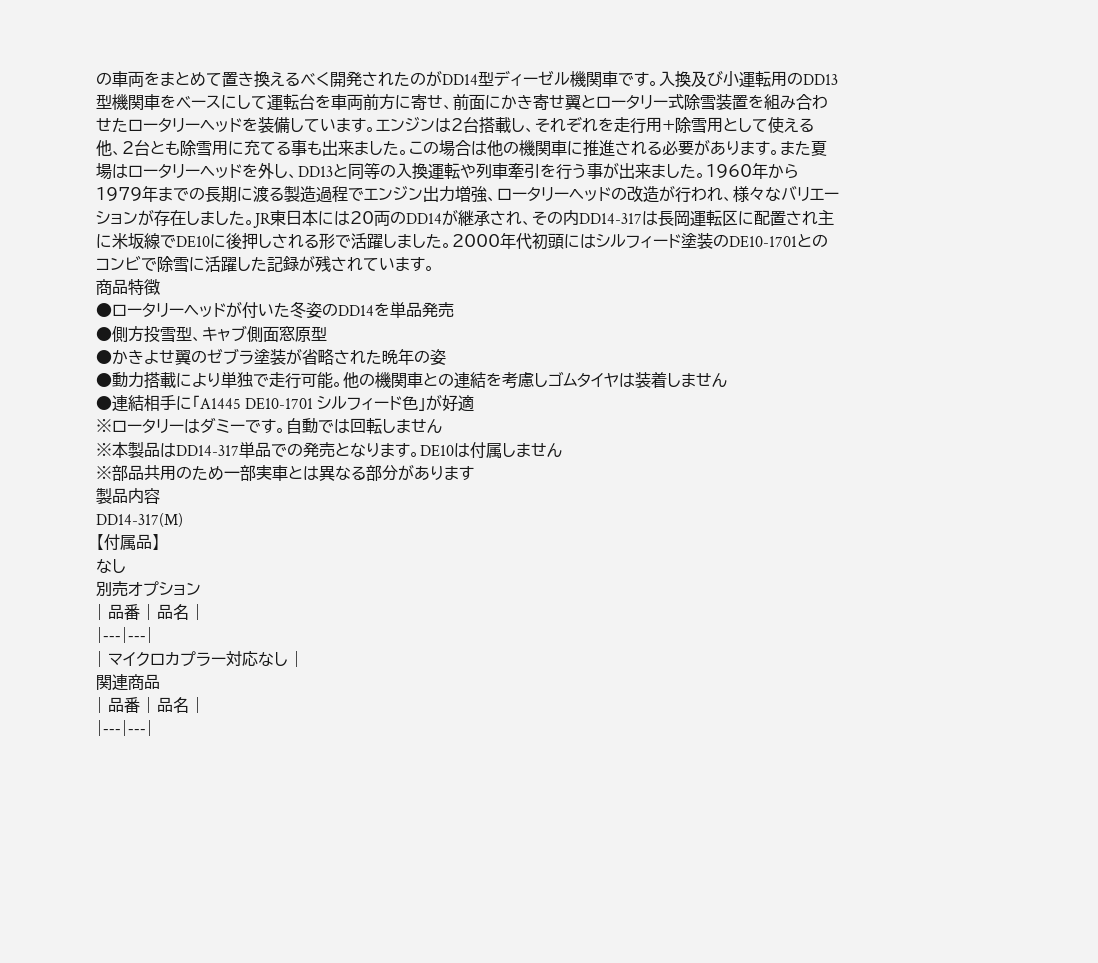の車両をまとめて置き換えるべく開発されたのがDD14型ディーゼル機関車です。入換及び小運転用のDD13型機関車をベースにして運転台を車両前方に寄せ、前面にかき寄せ翼とロータリー式除雪装置を組み合わせたロータリーヘッドを装備しています。エンジンは2台搭載し、それぞれを走行用+除雪用として使える他、2台とも除雪用に充てる事も出来ました。この場合は他の機関車に推進される必要があります。また夏場はロータリーヘッドを外し、DD13と同等の入換運転や列車牽引を行う事が出来ました。1960年から1979年までの長期に渡る製造過程でエンジン出力増強、ロータリーヘッドの改造が行われ、様々なバリエーションが存在しました。JR東日本には20両のDD14が継承され、その内DD14-317は長岡運転区に配置され主に米坂線でDE10に後押しされる形で活躍しました。2000年代初頭にはシルフィード塗装のDE10-1701とのコンビで除雪に活躍した記録が残されています。
商品特徴
●ロータリーヘッドが付いた冬姿のDD14を単品発売
●側方投雪型、キャブ側面窓原型
●かきよせ翼のゼブラ塗装が省略された晩年の姿
●動力搭載により単独で走行可能。他の機関車との連結を考慮しゴムタイヤは装着しません
●連結相手に「A1445 DE10-1701 シルフィード色」が好適
※ロータリーはダミーです。自動では回転しません
※本製品はDD14-317単品での発売となります。DE10は付属しません
※部品共用のため一部実車とは異なる部分があります
製品内容
DD14-317(M)
【付属品】
なし
別売オプション
| 品番 | 品名 |
|---|---|
| マイクロカプラー対応なし |
関連商品
| 品番 | 品名 |
|---|---|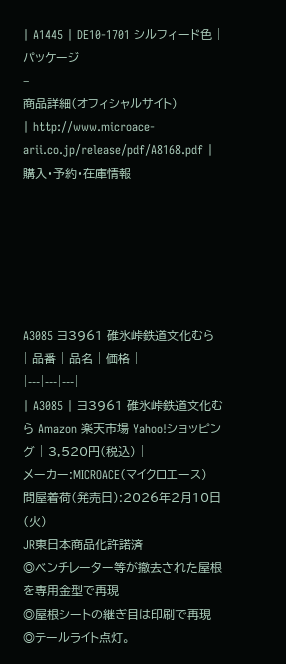| A1445 | DE10-1701 シルフィード色 |
パッケージ
–
商品詳細(オフィシャルサイト)
| http://www.microace-arii.co.jp/release/pdf/A8168.pdf |
購入・予約・在庫情報






A3085 ヨ3961 碓氷峠鉄道文化むら
| 品番 | 品名 | 価格 |
|---|---|---|
| A3085 | ヨ3961 碓氷峠鉄道文化むら Amazon 楽天市場 Yahoo!ショッピング | 3,520円(税込) |
メーカー:MICROACE(マイクロエース)
問屋着荷(発売日):2026年2月10日(火)
JR東日本商品化許諾済
◎ベンチレーター等が撤去された屋根を専用金型で再現
◎屋根シートの継ぎ目は印刷で再現
◎テールライト点灯。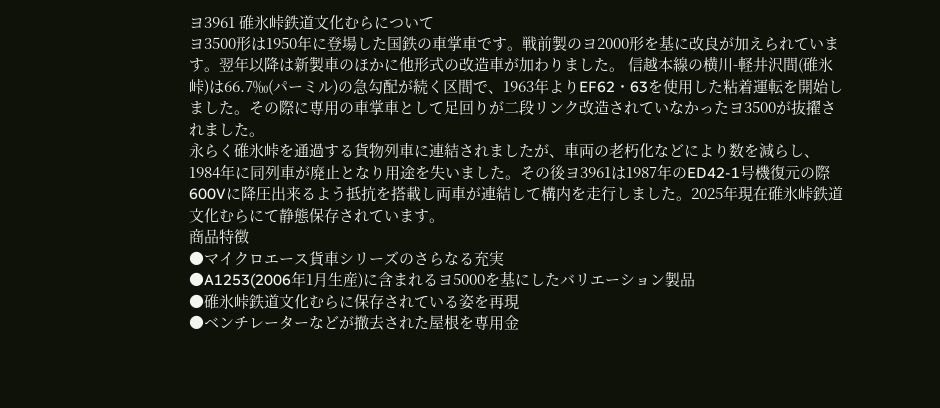ヨ3961 碓氷峠鉄道文化むらについて
ヨ3500形は1950年に登場した国鉄の車掌車です。戦前製のヨ2000形を基に改良が加えられています。翌年以降は新製車のほかに他形式の改造車が加わりました。 信越本線の横川-軽井沢間(碓氷峠)は66.7‰(パーミル)の急勾配が続く区間で、1963年よりEF62・63を使用した粘着運転を開始しました。その際に専用の車掌車として足回りが二段リンク改造されていなかったヨ3500が抜擢されました。
永らく碓氷峠を通過する貨物列車に連結されましたが、車両の老朽化などにより数を減らし、1984年に同列車が廃止となり用途を失いました。その後ヨ3961は1987年のED42-1号機復元の際600Vに降圧出来るよう抵抗を搭載し両車が連結して構内を走行しました。2025年現在碓氷峠鉄道文化むらにて静態保存されています。
商品特徴
●マイクロエース貨車シリーズのさらなる充実
●A1253(2006年1月生産)に含まれるヨ5000を基にしたバリエーション製品
●碓氷峠鉄道文化むらに保存されている姿を再現
●ベンチレーターなどが撤去された屋根を専用金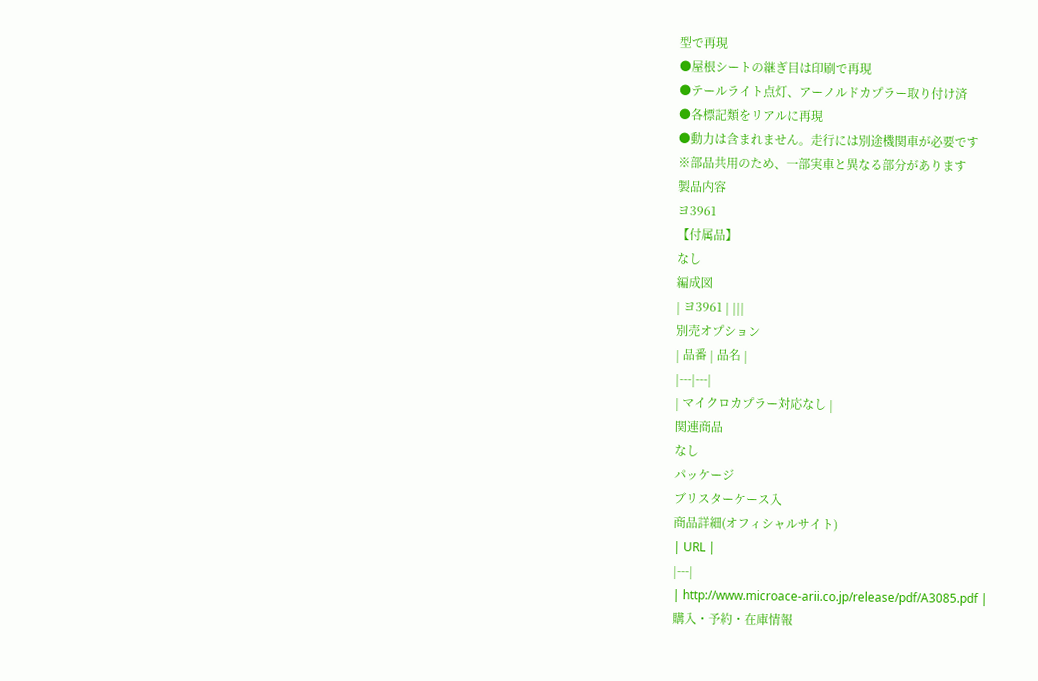型で再現
●屋根シートの継ぎ目は印刷で再現
●テールライト点灯、アーノルドカプラー取り付け済
●各標記類をリアルに再現
●動力は含まれません。走行には別途機関車が必要です
※部品共用のため、一部実車と異なる部分があります
製品内容
ヨ3961
【付属品】
なし
編成図
| ヨ3961 | |||
別売オプション
| 品番 | 品名 |
|---|---|
| マイクロカプラー対応なし |
関連商品
なし
パッケージ
ブリスターケース入
商品詳細(オフィシャルサイト)
| URL |
|---|
| http://www.microace-arii.co.jp/release/pdf/A3085.pdf |
購入・予約・在庫情報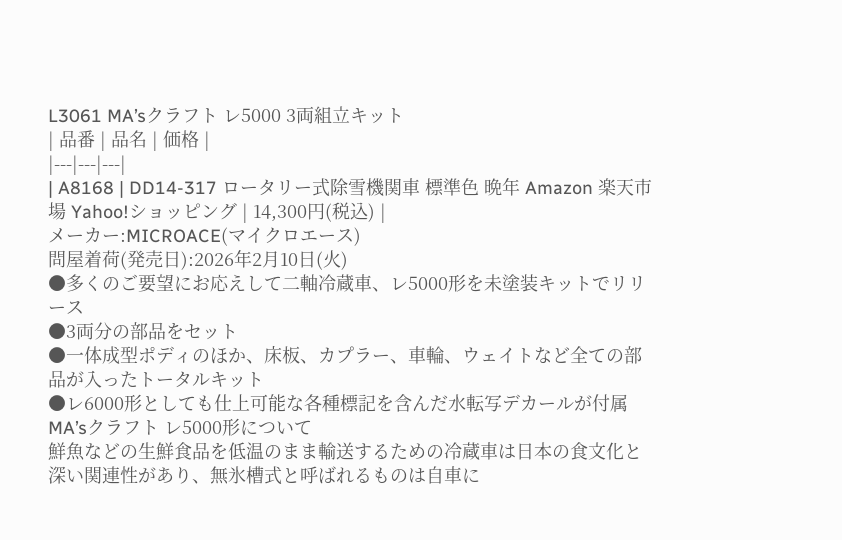L3061 MA’sクラフト レ5000 3両組立キット
| 品番 | 品名 | 価格 |
|---|---|---|
| A8168 | DD14-317 ロータリー式除雪機関車 標準色 晩年 Amazon 楽天市場 Yahoo!ショッピング | 14,300円(税込) |
メーカー:MICROACE(マイクロエース)
問屋着荷(発売日):2026年2月10日(火)
●多くのご要望にお応えして二軸冷蔵車、レ5000形を未塗装キットでリリース
●3両分の部品をセット
●一体成型ポディのほか、床板、カプラー、車輪、ウェイトなど全ての部品が入ったトータルキット
●レ6000形としても仕上可能な各種標記を含んだ水転写デカールが付属
MA’sクラフト レ5000形について
鮮魚などの生鮮食品を低温のまま輸送するための冷蔵車は日本の食文化と深い関連性があり、無氷槽式と呼ばれるものは自車に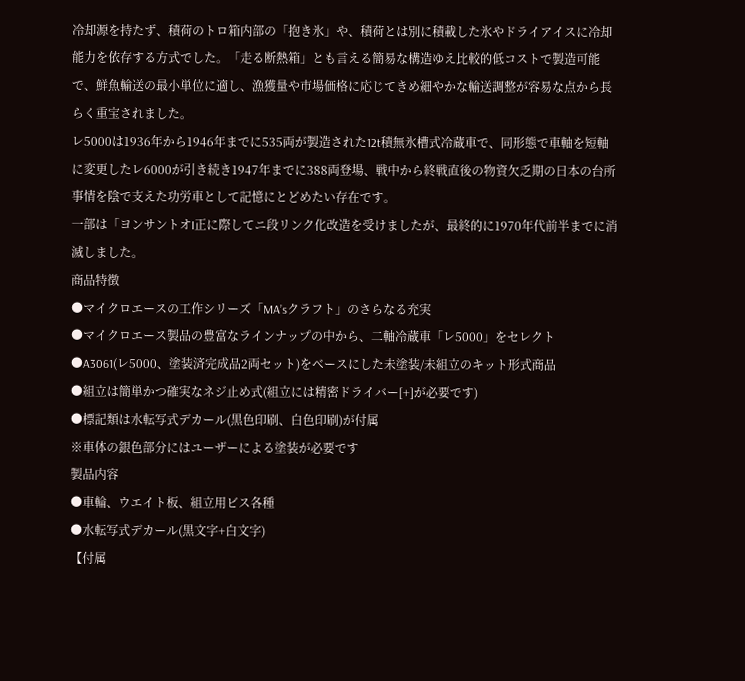冷却源を持たず、積荷のトロ箱内部の「抱き氷」や、積荷とは別に積載した氷やドライアイスに冷却能力を依存する方式でした。「走る断熱箱」とも言える簡易な構造ゆえ比較的低コストで製造可能で、鮮魚輸送の最小単位に適し、漁獲量や市場価格に応じてきめ細やかな輸送調整が容易な点から長らく重宝されました。
レ5000は1936年から1946年までに535両が製造された12t積無氷槽式冷蔵車で、同形態で車軸を短軸に変更したレ6000が引き続き1947年までに388両登場、戦中から終戦直後の物資欠乏期の日本の台所事情を陰で支えた功労車として記憶にとどめたい存在です。
一部は「ヨンサントオI正に際してニ段リンク化改造を受けましたが、最終的に1970年代前半までに消滅しました。
商品特徴
●マイクロエースの工作シリーズ「MA’sクラフト」のさらなる充実
●マイクロエース製品の豊富なラインナップの中から、二軸冷蔵車「レ5000」をセレクト
●A3061(レ5000、塗装済完成品2両セット)をベースにした未塗装/未組立のキット形式商品
●組立は簡単かつ確実なネジ止め式(組立には精密ドライバー[+]が必要です)
●標記類は水転写式デカール(黒色印刷、白色印刷)が付属
※車体の銀色部分にはユーザーによる塗装が必要です
製品内容
●車輪、ウエイト板、組立用ビス各種
●水転写式デカール(黒文字+白文字)
【付属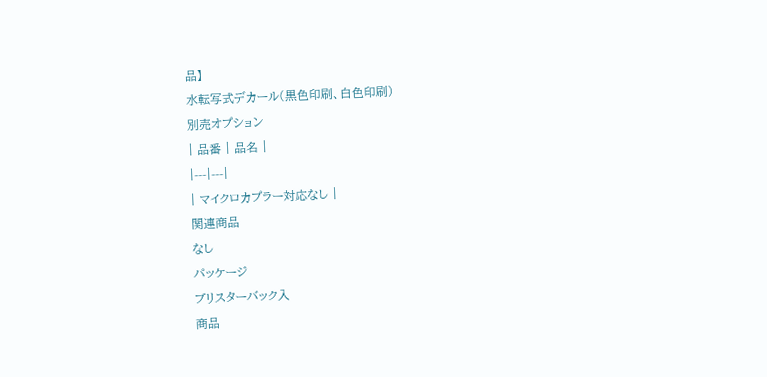品】
水転写式デカール(黒色印刷、白色印刷)
別売オプション
| 品番 | 品名 |
|---|---|
| マイクロカプラー対応なし |
関連商品
なし
パッケージ
ブリスターバック入
商品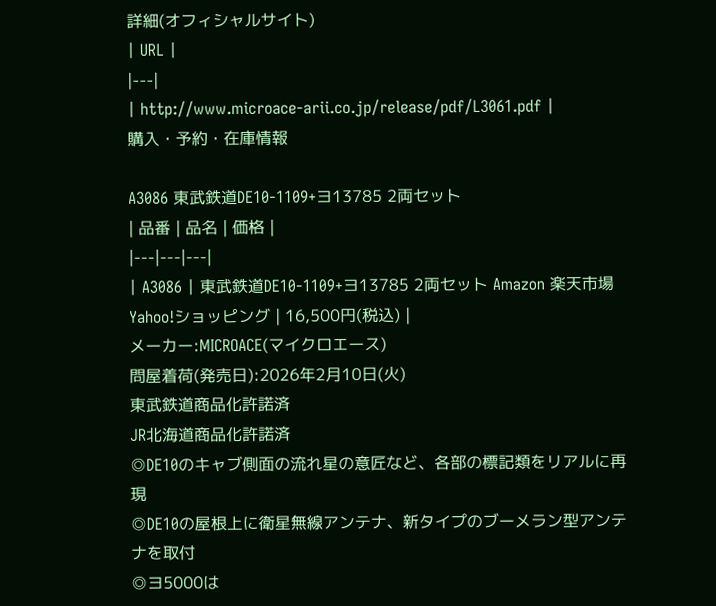詳細(オフィシャルサイト)
| URL |
|---|
| http://www.microace-arii.co.jp/release/pdf/L3061.pdf |
購入・予約・在庫情報

A3086 東武鉄道DE10-1109+ヨ13785 2両セット
| 品番 | 品名 | 価格 |
|---|---|---|
| A3086 | 東武鉄道DE10-1109+ヨ13785 2両セット Amazon 楽天市場 Yahoo!ショッピング | 16,500円(税込) |
メーカー:MICROACE(マイクロエース)
問屋着荷(発売日):2026年2月10日(火)
東武鉄道商品化許諾済
JR北海道商品化許諾済
◎DE10のキャブ側面の流れ星の意匠など、各部の標記類をリアルに再現
◎DE10の屋根上に衛星無線アンテナ、新タイプのブーメラン型アンテナを取付
◎ヨ5000は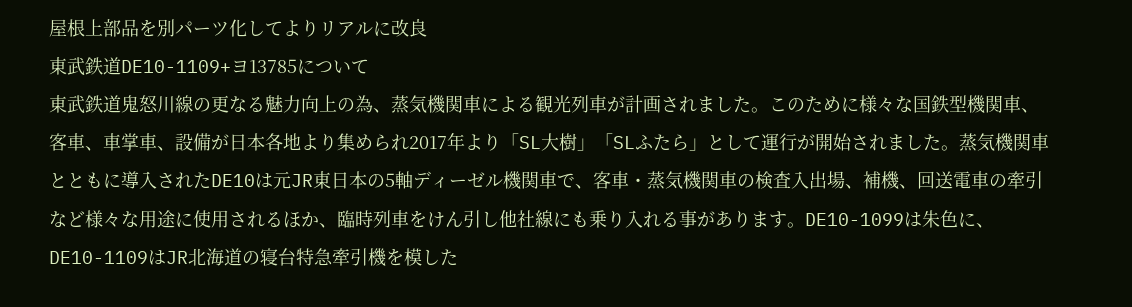屋根上部品を別パーツ化してよりリアルに改良
東武鉄道DE10-1109+ヨ13785について
東武鉄道鬼怒川線の更なる魅力向上の為、蒸気機関車による観光列車が計画されました。このために様々な国鉄型機関車、客車、車掌車、設備が日本各地より集められ2017年より「SL大樹」「SLふたら」として運行が開始されました。蒸気機関車とともに導入されたDE10は元JR東日本の5軸ディーゼル機関車で、客車・蒸気機関車の検査入出場、補機、回送電車の牽引など様々な用途に使用されるほか、臨時列車をけん引し他社線にも乗り入れる事があります。DE10-1099は朱色に、DE10-1109はJR北海道の寝台特急牽引機を模した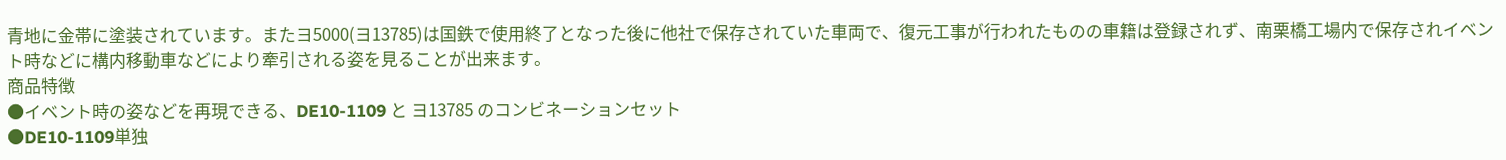青地に金帯に塗装されています。またヨ5000(ヨ13785)は国鉄で使用終了となった後に他社で保存されていた車両で、復元工事が行われたものの車籍は登録されず、南栗橋工場内で保存されイベント時などに構内移動車などにより牽引される姿を見ることが出来ます。
商品特徴
●イベント時の姿などを再現できる、DE10-1109 と ヨ13785 のコンビネーションセット
●DE10-1109単独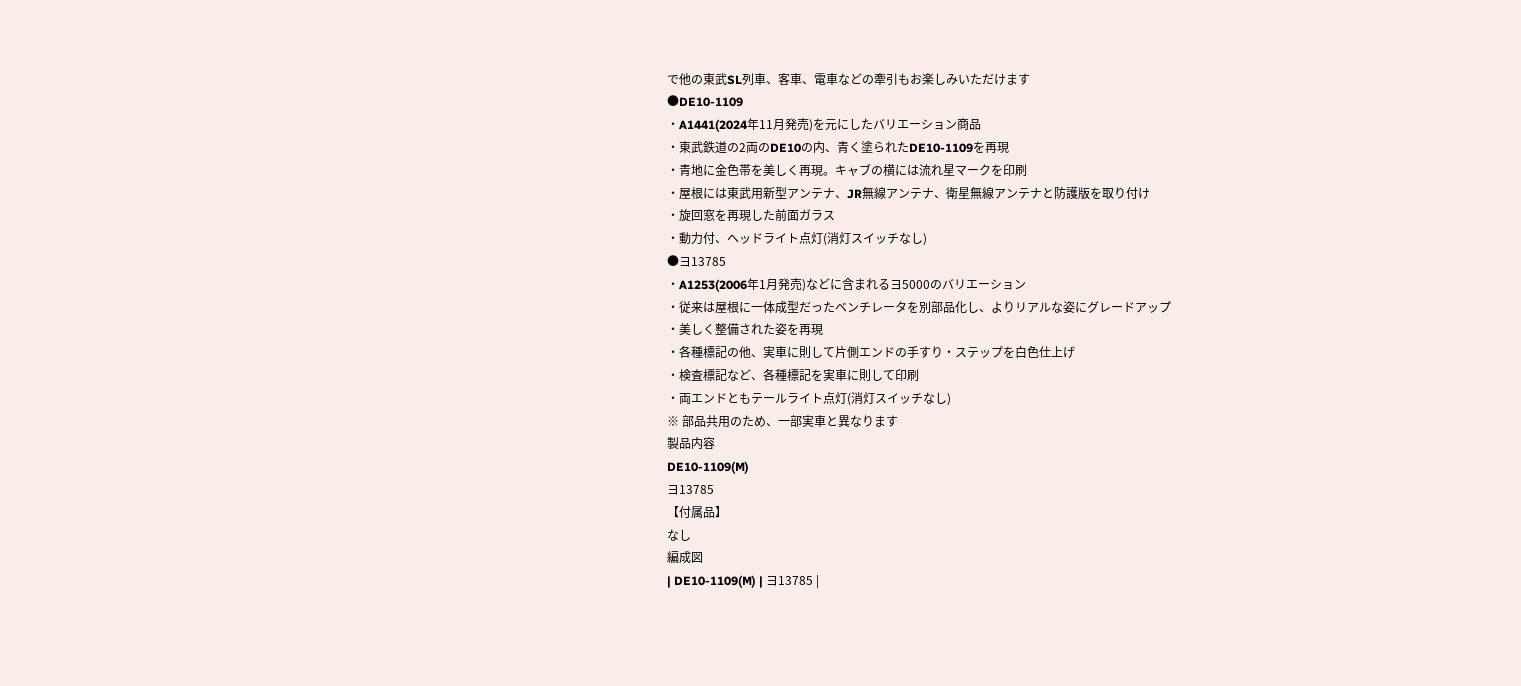で他の東武SL列車、客車、電車などの牽引もお楽しみいただけます
●DE10-1109
・A1441(2024年11月発売)を元にしたバリエーション商品
・東武鉄道の2両のDE10の内、青く塗られたDE10-1109を再現
・青地に金色帯を美しく再現。キャブの横には流れ星マークを印刷
・屋根には東武用新型アンテナ、JR無線アンテナ、衛星無線アンテナと防護版を取り付け
・旋回窓を再現した前面ガラス
・動力付、ヘッドライト点灯(消灯スイッチなし)
●ヨ13785
・A1253(2006年1月発売)などに含まれるヨ5000のバリエーション
・従来は屋根に一体成型だったベンチレータを別部品化し、よりリアルな姿にグレードアップ
・美しく整備された姿を再現
・各種標記の他、実車に則して片側エンドの手すり・ステップを白色仕上げ
・検査標記など、各種標記を実車に則して印刷
・両エンドともテールライト点灯(消灯スイッチなし)
※ 部品共用のため、一部実車と異なります
製品内容
DE10-1109(M)
ヨ13785
【付属品】
なし
編成図
| DE10-1109(M) | ヨ13785 |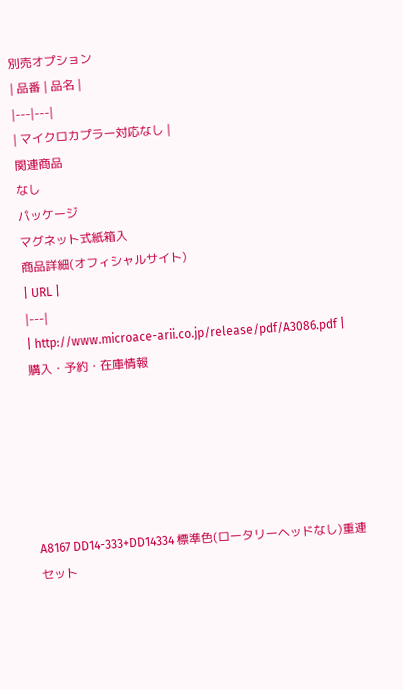別売オプション
| 品番 | 品名 |
|---|---|
| マイクロカプラー対応なし |
関連商品
なし
パッケージ
マグネット式紙箱入
商品詳細(オフィシャルサイト)
| URL |
|---|
| http://www.microace-arii.co.jp/release/pdf/A3086.pdf |
購入・予約・在庫情報






A8167 DD14-333+DD14334 標準色(ロータリーヘッドなし)重連セット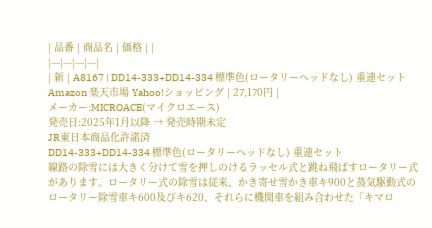| 品番 | 商品名 | 価格 | |
|---|---|---|---|
| 新 | A8167 | DD14-333+DD14-334 標準色(ロータリーヘッドなし) 重連セット Amazon 楽天市場 Yahoo!ショッピング | 27,170円 |
メーカー:MICROACE(マイクロエース)
発売日:2025年1月以降 → 発売時期未定
JR東日本商品化許諾済
DD14-333+DD14-334 標準色(ロータリーヘッドなし) 重連セット
線路の除雪には大きく分けて雪を押しのけるラッセル式と跳ね飛ばすロータリー式があります。ロータリー式の除雪は従来、かき寄せ雪かき車キ900と蒸気駆動式のロータリー除雪車キ600及びキ620、それらに機関車を組み合わせた「キマロ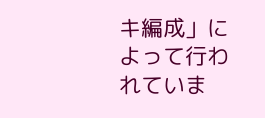キ編成」によって行われていま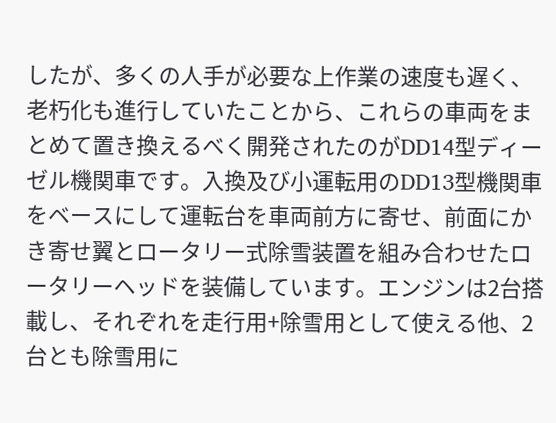したが、多くの人手が必要な上作業の速度も遅く、老朽化も進行していたことから、これらの車両をまとめて置き換えるべく開発されたのがDD14型ディーゼル機関車です。入換及び小運転用のDD13型機関車をベースにして運転台を車両前方に寄せ、前面にかき寄せ翼とロータリー式除雪装置を組み合わせたロータリーヘッドを装備しています。エンジンは2台搭載し、それぞれを走行用+除雪用として使える他、2台とも除雪用に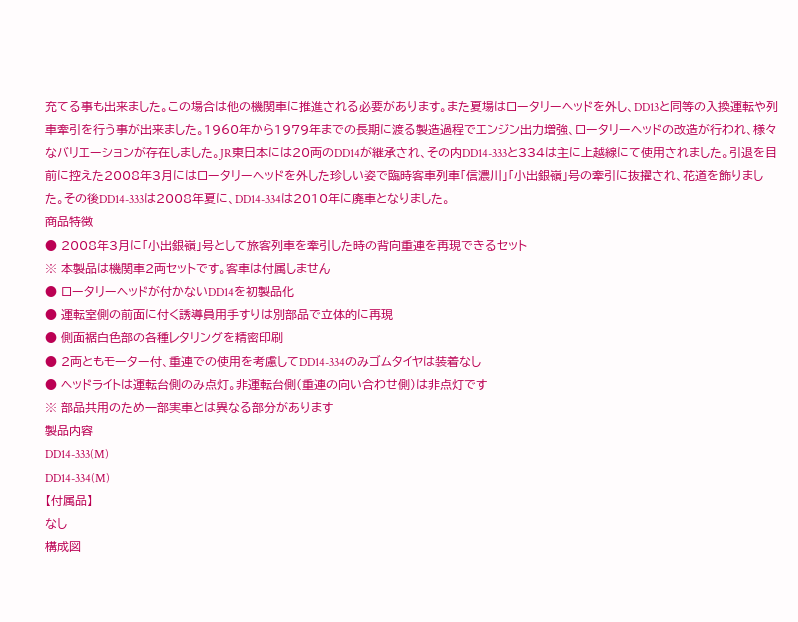充てる事も出来ました。この場合は他の機関車に推進される必要があります。また夏場はロータリーヘッドを外し、DD13と同等の入換運転や列車牽引を行う事が出来ました。1960年から1979年までの長期に渡る製造過程でエンジン出力増強、ロータリーヘッドの改造が行われ、様々なバリエーションが存在しました。JR東日本には20両のDD14が継承され、その内DD14-333と334は主に上越線にて使用されました。引退を目前に控えた2008年3月にはロータリーヘッドを外した珍しい姿で臨時客車列車「信濃川」「小出銀嶺」号の牽引に抜擢され、花道を飾りました。その後DD14-333は2008年夏に、DD14-334は2010年に廃車となりました。
商品特徴
● 2008年3月に「小出銀嶺」号として旅客列車を牽引した時の背向重連を再現できるセット
※ 本製品は機関車2両セットです。客車は付属しません
● ロータリーヘッドが付かないDD14を初製品化
● 運転室側の前面に付く誘導員用手すりは別部品で立体的に再現
● 側面裾白色部の各種レタリングを精密印刷
● 2両ともモーター付、重連での使用を考慮してDD14-334のみゴムタイヤは装着なし
● ヘッドライトは運転台側のみ点灯。非運転台側(重連の向い合わせ側)は非点灯です
※ 部品共用のため一部実車とは異なる部分があります
製品内容
DD14-333(M)
DD14-334(M)
【付属品】
なし
構成図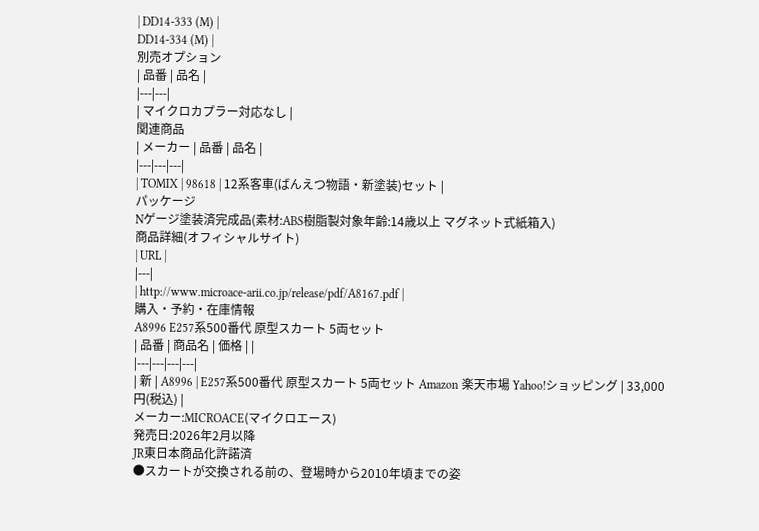| DD14-333 (M) |
DD14-334 (M) |
別売オプション
| 品番 | 品名 |
|---|---|
| マイクロカプラー対応なし |
関連商品
| メーカー | 品番 | 品名 |
|---|---|---|
| TOMIX | 98618 | 12系客車(ばんえつ物語・新塗装)セット |
パッケージ
Nゲージ塗装済完成品(素材:ABS樹脂製対象年齢:14歳以上 マグネット式紙箱入)
商品詳細(オフィシャルサイト)
| URL |
|---|
| http://www.microace-arii.co.jp/release/pdf/A8167.pdf |
購入・予約・在庫情報
A8996 E257系500番代 原型スカート 5両セット
| 品番 | 商品名 | 価格 | |
|---|---|---|---|
| 新 | A8996 | E257系500番代 原型スカート 5両セット Amazon 楽天市場 Yahoo!ショッピング | 33,000円(税込) |
メーカー:MICROACE(マイクロエース)
発売日:2026年2月以降
JR東日本商品化許諾済
●スカートが交換される前の、登場時から2010年頃までの姿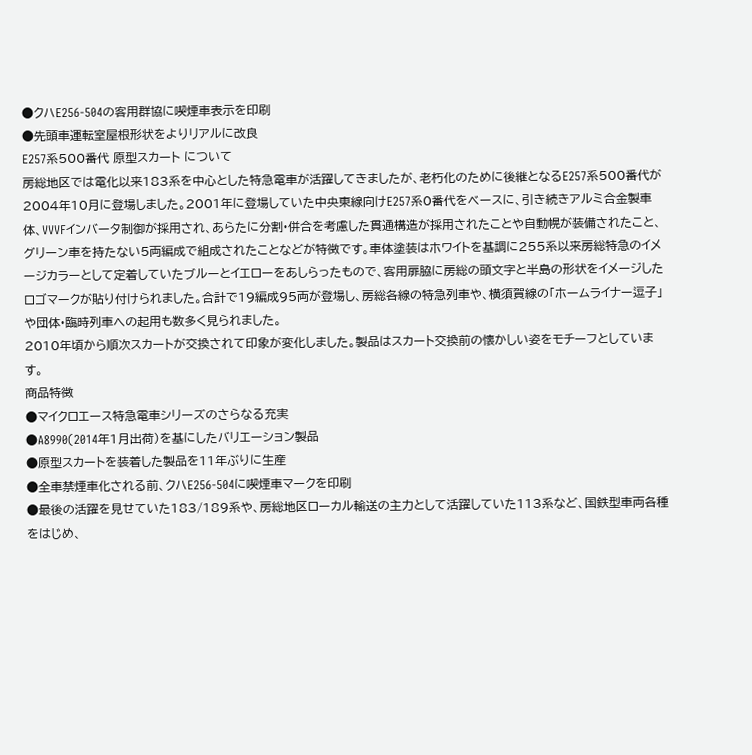●クハE256-504の客用群協に喫煙車表示を印刷
●先頭車運転室屋根形状をよりリアルに改良
E257系500番代 原型スカート について
房総地区では電化以来183系を中心とした特急電車が活躍してきましたが、老朽化のために後継となるE257系500番代が2004年10月に登場しました。2001年に登場していた中央東線向けE257系0番代をベースに、引き続きアルミ合金製車体、VVVFインバータ制御が採用され、あらたに分割·併合を考慮した貫通構造が採用されたことや自動幌が装備されたこと、グリーン車を持たない5両編成で組成されたことなどが特徴です。車体塗装はホワイトを基調に255系以来房総特急のイメージカラーとして定着していたブルーとイエローをあしらったもので、客用扉脇に房総の頭文字と半島の形状をイメージしたロゴマークが貼り付けられました。合計で19編成95両が登場し、房総各線の特急列車や、横須賀線の「ホームライナー逗子」や団体·臨時列車への起用も数多く見られました。
2010年頃から順次スカートが交換されて印象が変化しました。製品はスカート交換前の懐かしい姿をモチーフとしています。
商品特徴
●マイクロエース特急電車シリーズのさらなる充実
●A8990(2014年1月出荷)を基にしたバリエーション製品
●原型スカートを装着した製品を11年ぶりに生産
●全車禁煙車化される前、クハE256-504に喫煙車マークを印刷
●最後の活躍を見せていた183/189系や、房総地区ローカル輸送の主力として活躍していた113系など、国鉄型車両各種をはじめ、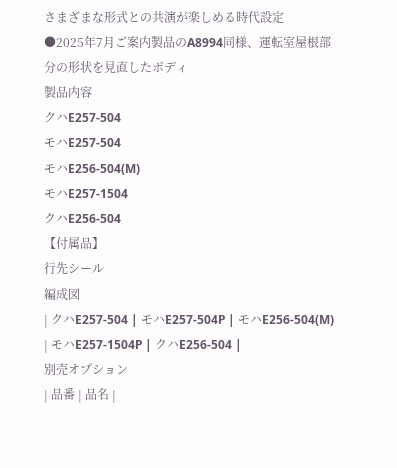さまざまな形式との共演が楽しめる時代設定
●2025年7月ご案内製品のA8994同様、運転室屋根部分の形状を見直したボディ
製品内容
クハE257-504
モハE257-504
モハE256-504(M)
モハE257-1504
クハE256-504
【付属品】
行先シール
編成図
| クハE257-504 | モハE257-504P | モハE256-504(M) | モハE257-1504P | クハE256-504 |
別売オプション
| 品番 | 品名 |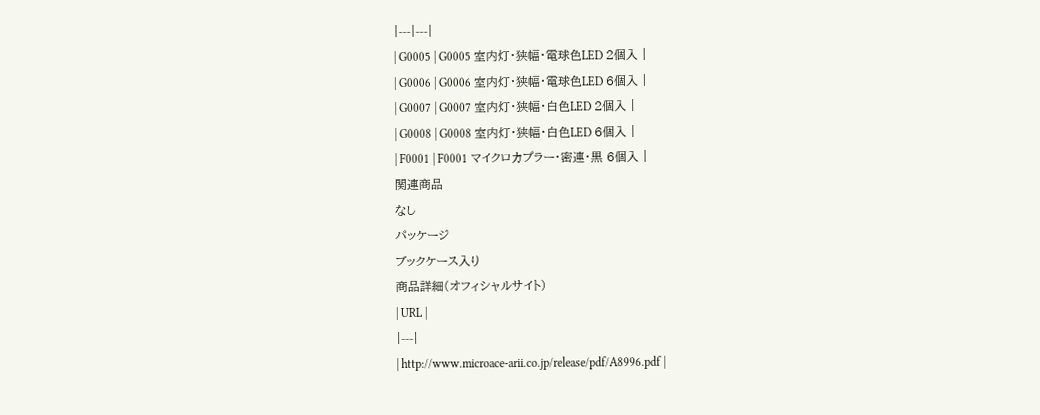|---|---|
| G0005 | G0005 室内灯・狭幅・電球色LED 2個入 |
| G0006 | G0006 室内灯・狭幅・電球色LED 6個入 |
| G0007 | G0007 室内灯・狭幅・白色LED 2個入 |
| G0008 | G0008 室内灯・狭幅・白色LED 6個入 |
| F0001 | F0001 マイクロカプラー・密連・黒 6個入 |
関連商品
なし
パッケージ
ブックケース入り
商品詳細(オフィシャルサイト)
| URL |
|---|
| http://www.microace-arii.co.jp/release/pdf/A8996.pdf |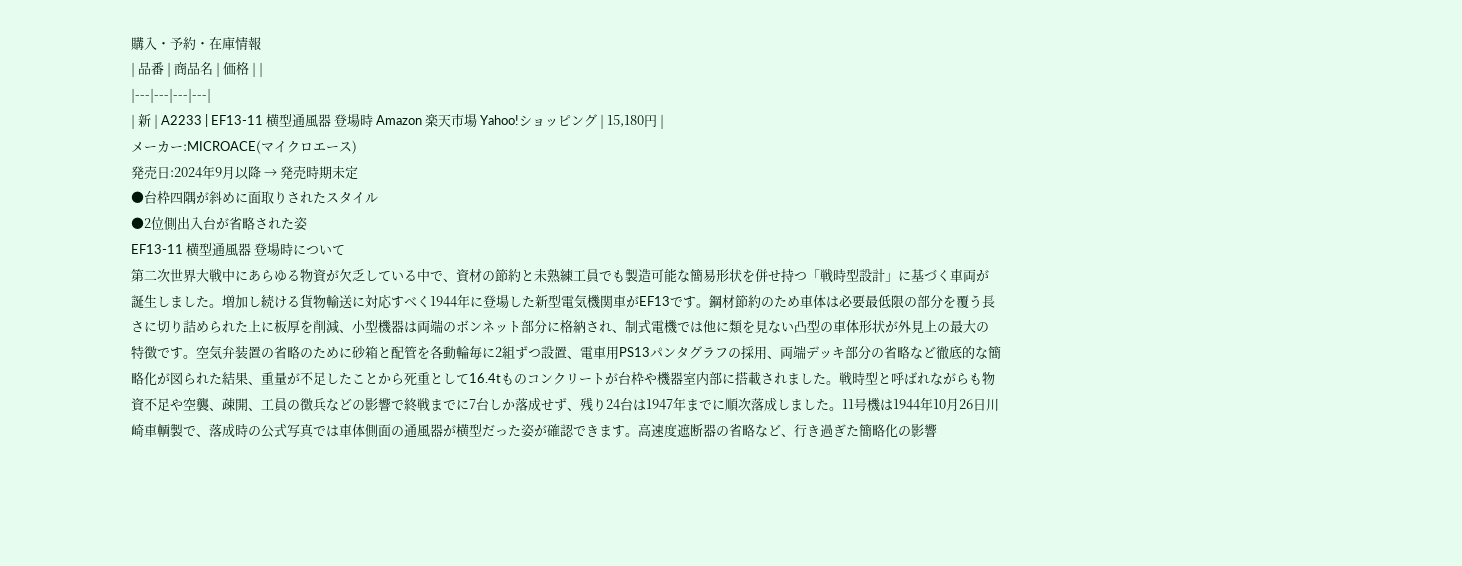購入・予約・在庫情報
| 品番 | 商品名 | 価格 | |
|---|---|---|---|
| 新 | A2233 | EF13-11 横型通風器 登場時 Amazon 楽天市場 Yahoo!ショッピング | 15,180円 |
メーカー:MICROACE(マイクロエース)
発売日:2024年9月以降 → 発売時期未定
●台枠四隅が斜めに面取りされたスタイル
●2位側出入台が省略された姿
EF13-11 横型通風器 登場時について
第二次世界大戦中にあらゆる物資が欠乏している中で、資材の節約と未熟練工員でも製造可能な簡易形状を併せ持つ「戦時型設計」に基づく車両が誕生しました。増加し続ける貨物輸送に対応すべく1944年に登場した新型電気機関車がEF13です。鋼材節約のため車体は必要最低限の部分を覆う長さに切り詰められた上に板厚を削減、小型機器は両端のボンネット部分に格納され、制式電機では他に類を見ない凸型の車体形状が外見上の最大の特徴です。空気弁装置の省略のために砂箱と配管を各動輪毎に2組ずつ設置、電車用PS13パンタグラフの採用、両端デッキ部分の省略など徹底的な簡略化が図られた結果、重量が不足したことから死重として16.4tものコンクリートが台枠や機器室内部に搭載されました。戦時型と呼ばれながらも物資不足や空襲、疎開、工員の徴兵などの影響で終戦までに7台しか落成せず、残り24台は1947年までに順次落成しました。11号機は1944年10月26日川崎車輌製で、落成時の公式写真では車体側面の通風器が横型だった姿が確認できます。高速度遮断器の省略など、行き過ぎた簡略化の影響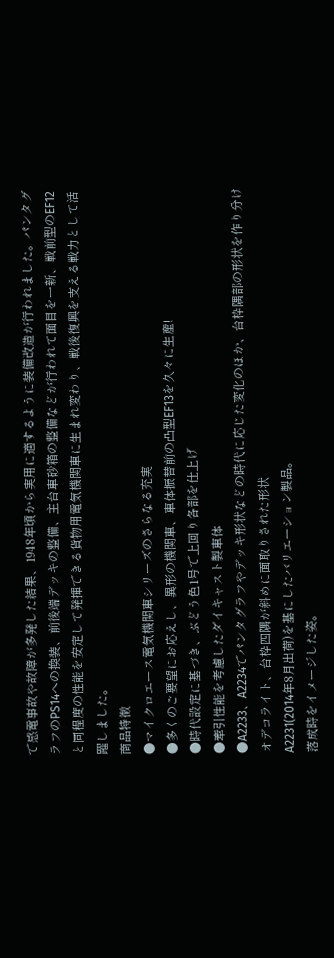で感電事故や故障が多発した結果、1948年頃から実用に適するように装備改造が行われました。パンタグラフのPS14への換装、前後端デッキの整備、主台車砂箱の整備などが行われて面目を一新、戦前型のEF12と同程度の性能を安定して発揮できる貨物用電気機関車に生まれ変わり、戦後復興を支える戦力として活躍しました。
商品特徴
●マイクロエース電気機関車シリーズのさらなる充実
●多くのご要望にお応えし、異形の機関車、車体振替前の凸型EF13を久々に生産!
●時代設定に基づき、ぶどう色1号で上回り各部を仕上げ
●牽引性能を考慮したダイキャスト製車体
●A2233、A2234でパンタグラフやデッキ形状などの時代に応じた変化のほか、台枠隅部の形状を作り分け
オデコライト、台枠四隅が斜めに面取りされた形状
A2231(2014年8月出荷)を基にしたバリエーション製品。
落成時をイメージした姿。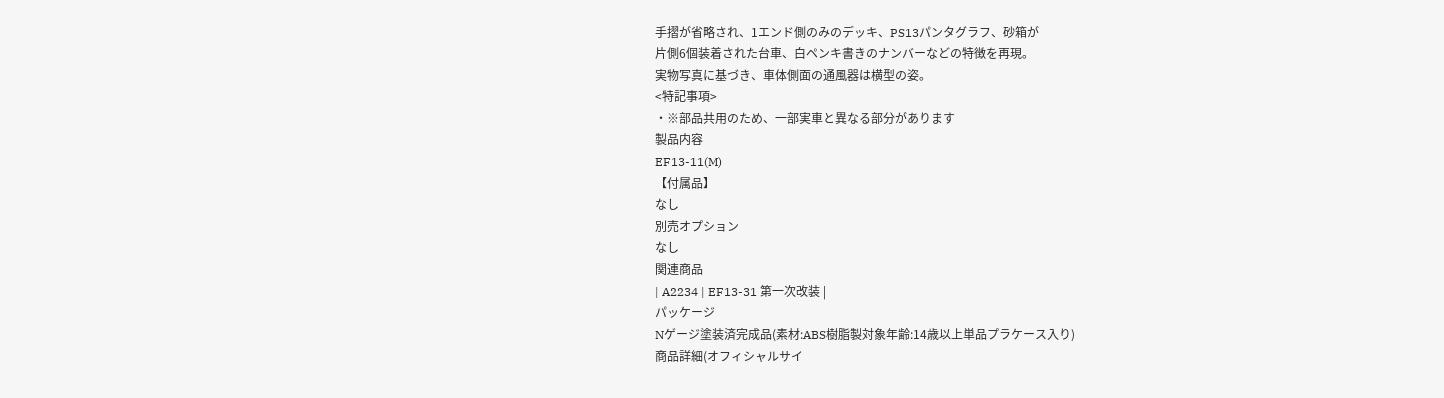手摺が省略され、1エンド側のみのデッキ、PS13パンタグラフ、砂箱が
片側6個装着された台車、白ペンキ書きのナンバーなどの特徴を再現。
実物写真に基づき、車体側面の通風器は横型の姿。
<特記事項>
・※部品共用のため、一部実車と異なる部分があります
製品内容
EF13-11(M)
【付属品】
なし
別売オプション
なし
関連商品
| A2234 | EF13-31 第一次改装 |
パッケージ
Nゲージ塗装済完成品(素材:ABS樹脂製対象年齢:14歳以上単品プラケース入り)
商品詳細(オフィシャルサイ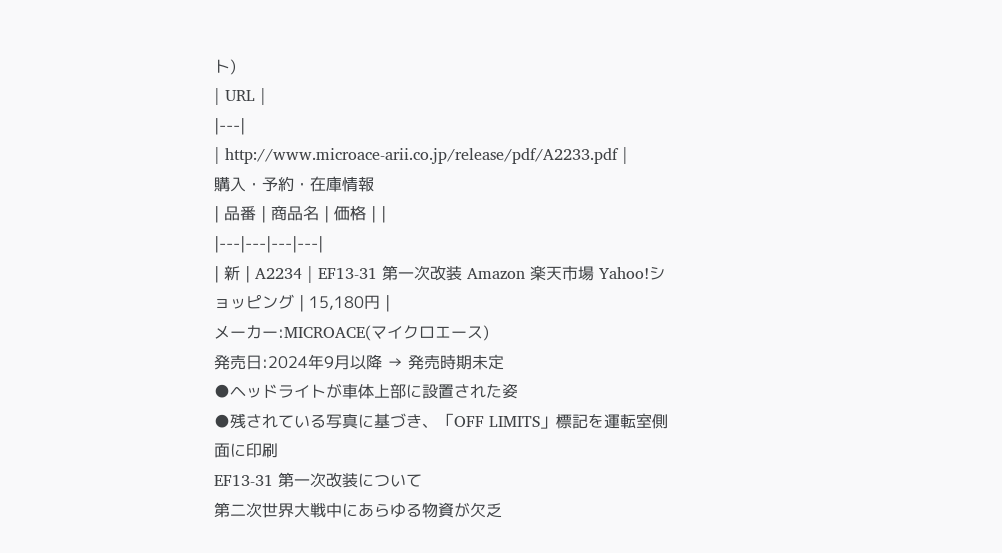ト)
| URL |
|---|
| http://www.microace-arii.co.jp/release/pdf/A2233.pdf |
購入・予約・在庫情報
| 品番 | 商品名 | 価格 | |
|---|---|---|---|
| 新 | A2234 | EF13-31 第一次改装 Amazon 楽天市場 Yahoo!ショッピング | 15,180円 |
メーカー:MICROACE(マイクロエース)
発売日:2024年9月以降 → 発売時期未定
●ヘッドライトが車体上部に設置された姿
●残されている写真に基づき、「OFF LIMITS」標記を運転室側面に印刷
EF13-31 第一次改装について
第二次世界大戦中にあらゆる物資が欠乏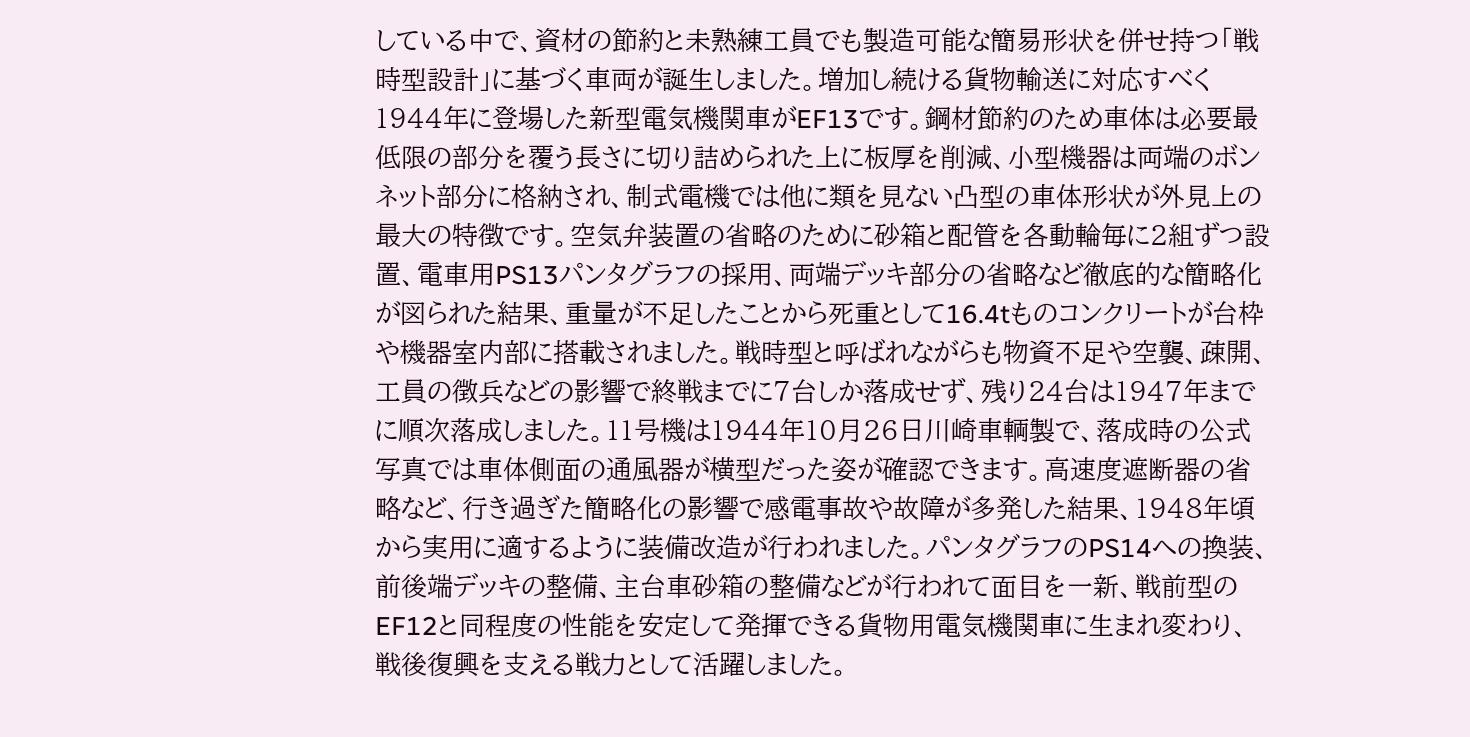している中で、資材の節約と未熟練工員でも製造可能な簡易形状を併せ持つ「戦時型設計」に基づく車両が誕生しました。増加し続ける貨物輸送に対応すべく1944年に登場した新型電気機関車がEF13です。鋼材節約のため車体は必要最低限の部分を覆う長さに切り詰められた上に板厚を削減、小型機器は両端のボンネット部分に格納され、制式電機では他に類を見ない凸型の車体形状が外見上の最大の特徴です。空気弁装置の省略のために砂箱と配管を各動輪毎に2組ずつ設置、電車用PS13パンタグラフの採用、両端デッキ部分の省略など徹底的な簡略化が図られた結果、重量が不足したことから死重として16.4tものコンクリートが台枠や機器室内部に搭載されました。戦時型と呼ばれながらも物資不足や空襲、疎開、工員の徴兵などの影響で終戦までに7台しか落成せず、残り24台は1947年までに順次落成しました。11号機は1944年10月26日川崎車輌製で、落成時の公式写真では車体側面の通風器が横型だった姿が確認できます。高速度遮断器の省略など、行き過ぎた簡略化の影響で感電事故や故障が多発した結果、1948年頃から実用に適するように装備改造が行われました。パンタグラフのPS14への換装、前後端デッキの整備、主台車砂箱の整備などが行われて面目を一新、戦前型のEF12と同程度の性能を安定して発揮できる貨物用電気機関車に生まれ変わり、戦後復興を支える戦力として活躍しました。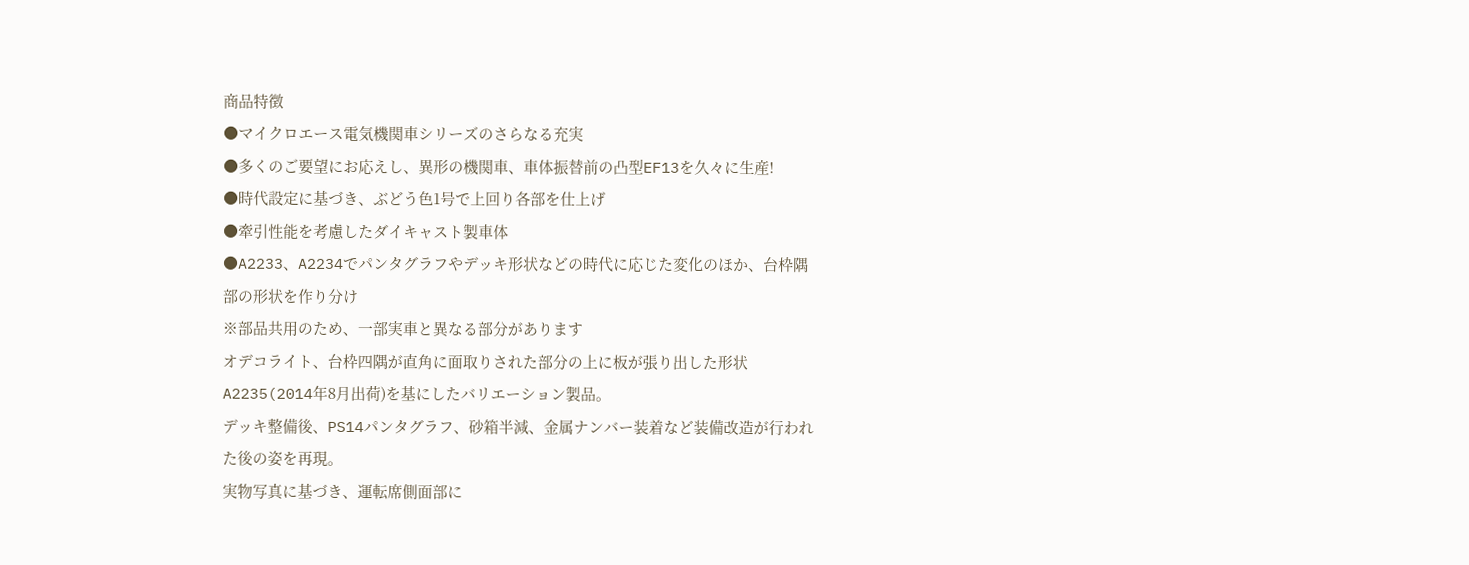商品特徴
●マイクロエース電気機関車シリーズのさらなる充実
●多くのご要望にお応えし、異形の機関車、車体振替前の凸型EF13を久々に生産!
●時代設定に基づき、ぶどう色1号で上回り各部を仕上げ
●牽引性能を考慮したダイキャスト製車体
●A2233、A2234でパンタグラフやデッキ形状などの時代に応じた変化のほか、台枠隅部の形状を作り分け
※部品共用のため、一部実車と異なる部分があります
オデコライト、台枠四隅が直角に面取りされた部分の上に板が張り出した形状
A2235(2014年8月出荷)を基にしたバリエーション製品。
デッキ整備後、PS14パンタグラフ、砂箱半減、金属ナンバー装着など装備改造が行われた後の姿を再現。
実物写真に基づき、運転席側面部に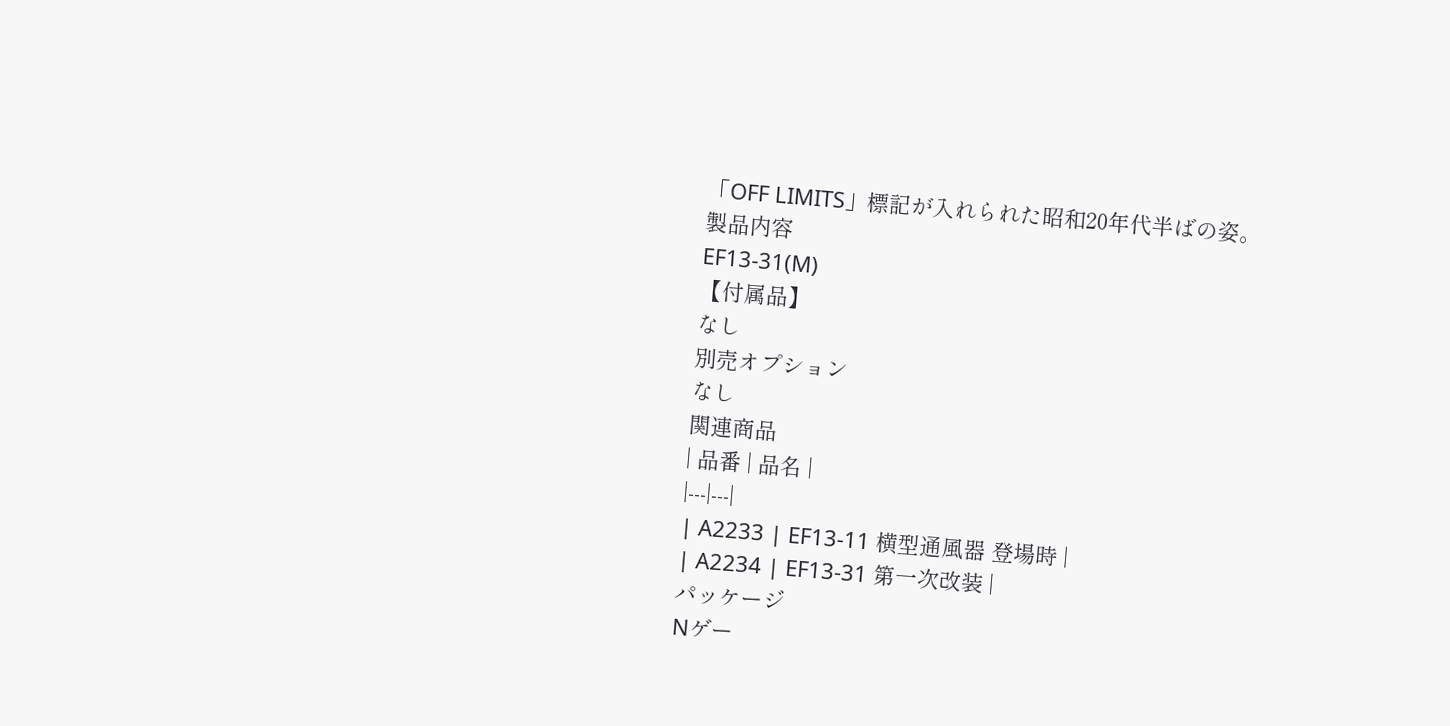「OFF LIMITS」標記が入れられた昭和20年代半ばの姿。
製品内容
EF13-31(M)
【付属品】
なし
別売オプション
なし
関連商品
| 品番 | 品名 |
|---|---|
| A2233 | EF13-11 横型通風器 登場時 |
| A2234 | EF13-31 第一次改装 |
パッケージ
Nゲー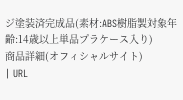ジ塗装済完成品(素材:ABS樹脂製対象年齢:14歳以上単品プラケース入り)
商品詳細(オフィシャルサイト)
| URL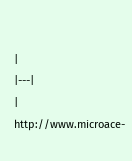|
|---|
| http://www.microace-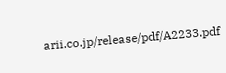arii.co.jp/release/pdf/A2233.pdf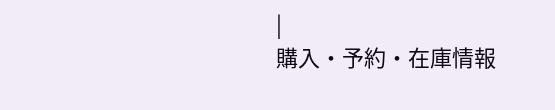|
購入・予約・在庫情報